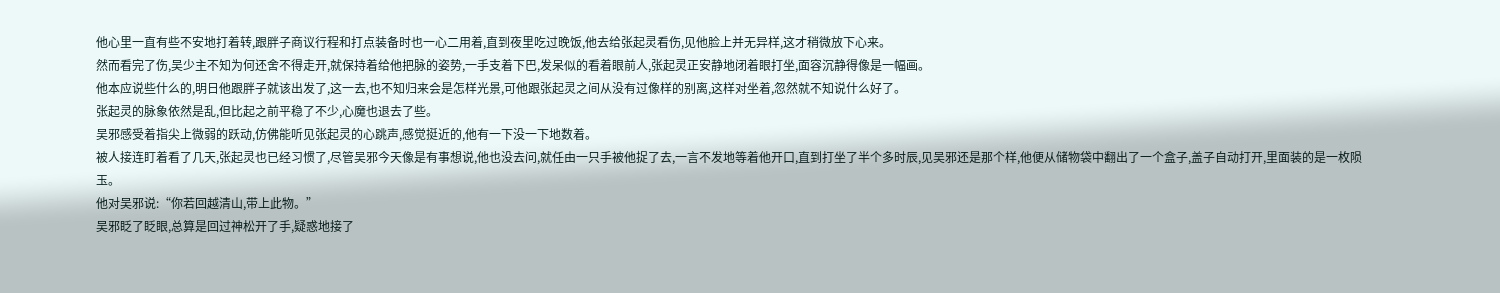他心里一直有些不安地打着转,跟胖子商议行程和打点装备时也一心二用着,直到夜里吃过晚饭,他去给张起灵看伤,见他脸上并无异样,这才稍微放下心来。
然而看完了伤,吴少主不知为何还舍不得走开,就保持着给他把脉的姿势,一手支着下巴,发呆似的看着眼前人,张起灵正安静地闭着眼打坐,面容沉静得像是一幅画。
他本应说些什么的,明日他跟胖子就该出发了,这一去,也不知归来会是怎样光景,可他跟张起灵之间从没有过像样的别离,这样对坐着,忽然就不知说什么好了。
张起灵的脉象依然是乱,但比起之前平稳了不少,心魔也退去了些。
吴邪感受着指尖上微弱的跃动,仿佛能听见张起灵的心跳声,感觉挺近的,他有一下没一下地数着。
被人接连盯着看了几天,张起灵也已经习惯了,尽管吴邪今天像是有事想说,他也没去问,就任由一只手被他捉了去,一言不发地等着他开口,直到打坐了半个多时辰,见吴邪还是那个样,他便从储物袋中翻出了一个盒子,盖子自动打开,里面装的是一枚陨玉。
他对吴邪说:“你若回越清山,带上此物。”
吴邪眨了眨眼,总算是回过神松开了手,疑惑地接了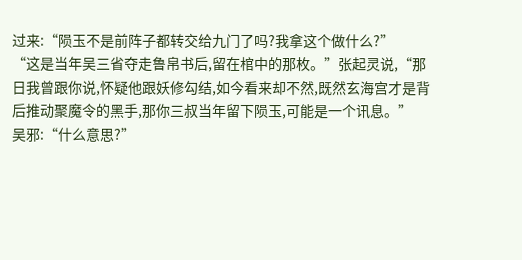过来:“陨玉不是前阵子都转交给九门了吗?我拿这个做什么?”
“这是当年吴三省夺走鲁帛书后,留在棺中的那枚。”张起灵说,“那日我曾跟你说,怀疑他跟妖修勾结,如今看来却不然,既然玄海宫才是背后推动聚魔令的黑手,那你三叔当年留下陨玉,可能是一个讯息。”
吴邪:“什么意思?”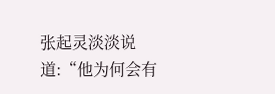张起灵淡淡说道:“他为何会有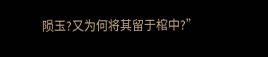陨玉?又为何将其留于棺中?”